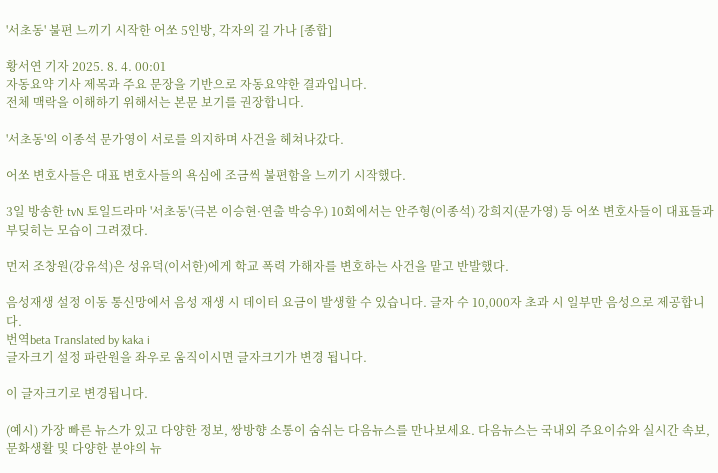'서초동' 불편 느끼기 시작한 어쏘 5인방, 각자의 길 가나 [종합]

황서연 기자 2025. 8. 4. 00:01
자동요약 기사 제목과 주요 문장을 기반으로 자동요약한 결과입니다.
전체 맥락을 이해하기 위해서는 본문 보기를 권장합니다.

'서초동'의 이종석 문가영이 서로를 의지하며 사건을 헤쳐나갔다.

어쏘 변호사들은 대표 변호사들의 욕심에 조금씩 불편함을 느끼기 시작했다.

3일 방송한 tvN 토일드라마 '서초동'(극본 이승현·연출 박승우) 10회에서는 안주형(이종석) 강희지(문가영) 등 어쏘 변호사들이 대표들과 부딪히는 모습이 그려졌다.

먼저 조창원(강유석)은 성유덕(이서한)에게 학교 폭력 가해자를 변호하는 사건을 맡고 반발했다.

음성재생 설정 이동 통신망에서 음성 재생 시 데이터 요금이 발생할 수 있습니다. 글자 수 10,000자 초과 시 일부만 음성으로 제공합니다.
번역beta Translated by kaka i
글자크기 설정 파란원을 좌우로 움직이시면 글자크기가 변경 됩니다.

이 글자크기로 변경됩니다.

(예시) 가장 빠른 뉴스가 있고 다양한 정보, 쌍방향 소통이 숨쉬는 다음뉴스를 만나보세요. 다음뉴스는 국내외 주요이슈와 실시간 속보, 문화생활 및 다양한 분야의 뉴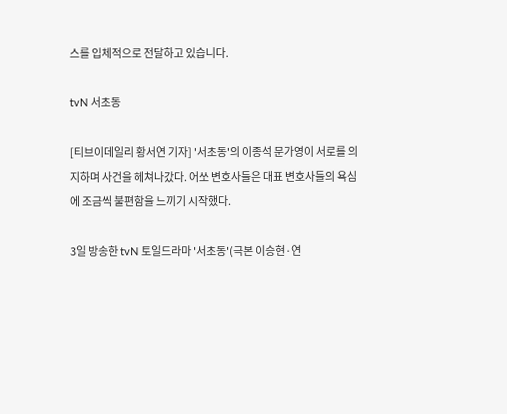스를 입체적으로 전달하고 있습니다.

tvN 서초동

[티브이데일리 황서연 기자] '서초동'의 이종석 문가영이 서로를 의지하며 사건을 헤쳐나갔다. 어쏘 변호사들은 대표 변호사들의 욕심에 조금씩 불편함을 느끼기 시작했다.

3일 방송한 tvN 토일드라마 '서초동'(극본 이승현·연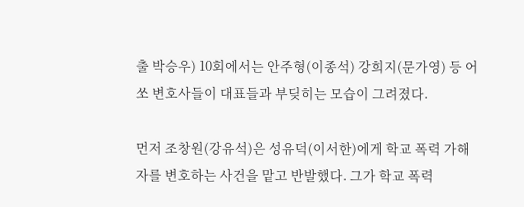출 박승우) 10회에서는 안주형(이종석) 강희지(문가영) 등 어쏘 변호사들이 대표들과 부딪히는 모습이 그려졌다.

먼저 조창원(강유석)은 성유덕(이서한)에게 학교 폭력 가해자를 변호하는 사건을 맡고 반발했다. 그가 학교 폭력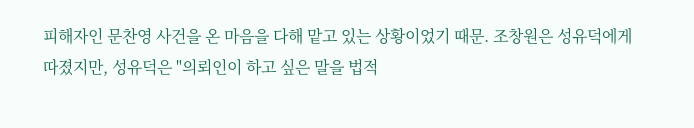피해자인 문찬영 사건을 온 마음을 다해 맡고 있는 상황이었기 때문. 조창원은 성유덕에게 따졌지만, 성유덕은 "의뢰인이 하고 싶은 말을 법적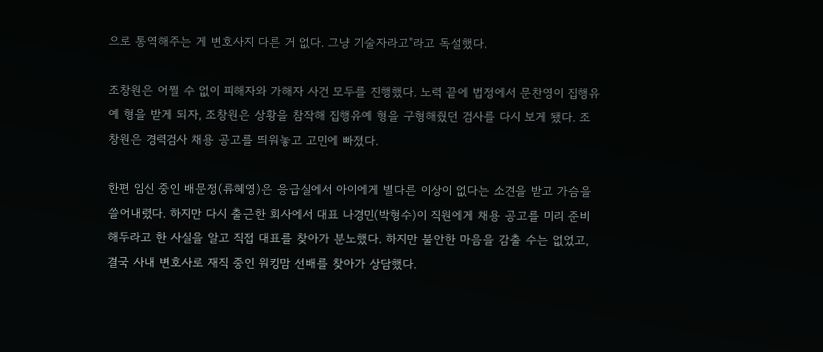으로 통역해주는 게 변호사지 다른 거 없다. 그냥 기술자라고"라고 독설했다.

조창원은 어쩔 수 없이 피해자와 가해자 사건 모두를 진행했다. 노력 끝에 법정에서 문찬영이 집행유예 형을 받게 되자, 조창원은 상황을 참작해 집행유예 형을 구형해줬던 검사를 다시 보게 됐다. 조창원은 경력검사 채용 공고를 띄워놓고 고민에 빠졌다.

한편 임신 중인 배문정(류혜영)은 응급실에서 아이에게 별다른 이상이 없다는 소견을 받고 가슴을 쓸어내렸다. 하지만 다시 출근한 회사에서 대표 나경민(박형수)이 직원에게 채용 공고를 미리 준비해두라고 한 사실을 알고 직접 대표를 찾아가 분노했다. 하지만 불안한 마음을 감출 수는 없었고, 결국 사내 변호사로 재직 중인 워킹맘 선배를 찾아가 상담했다.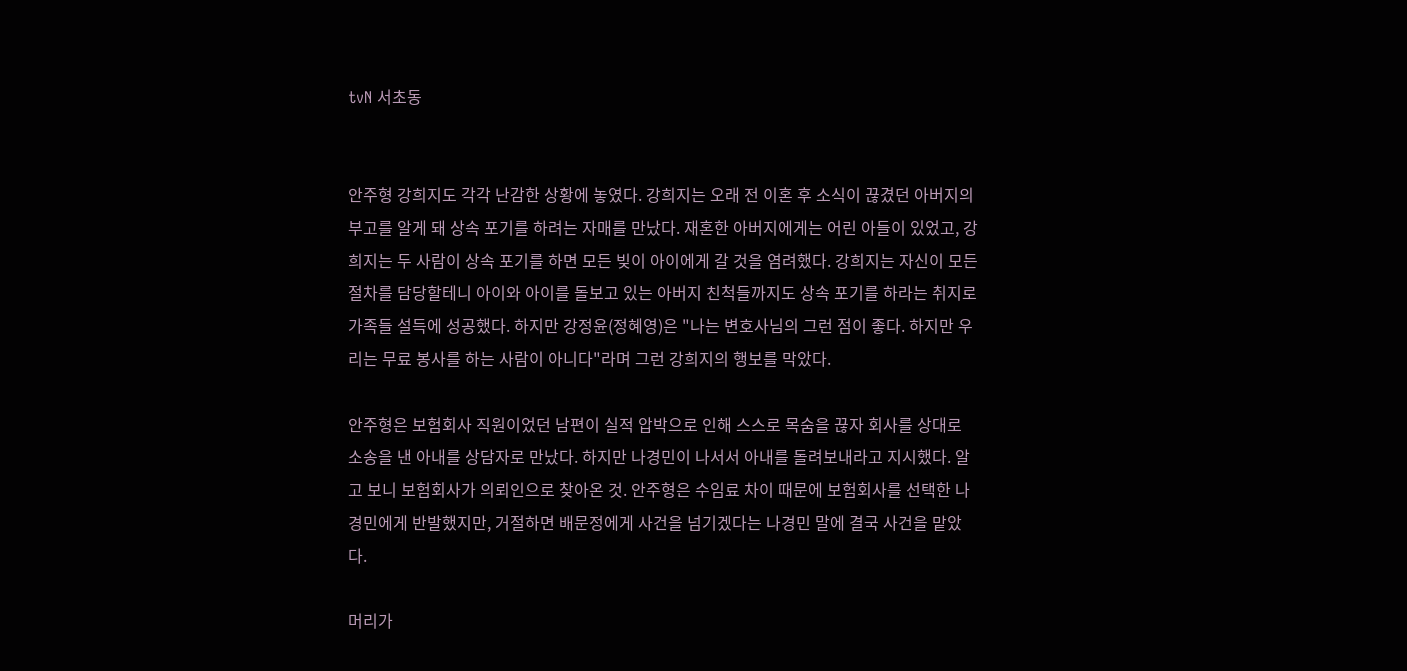tvN 서초동


안주형 강희지도 각각 난감한 상황에 놓였다. 강희지는 오래 전 이혼 후 소식이 끊겼던 아버지의 부고를 알게 돼 상속 포기를 하려는 자매를 만났다. 재혼한 아버지에게는 어린 아들이 있었고, 강희지는 두 사람이 상속 포기를 하면 모든 빚이 아이에게 갈 것을 염려했다. 강희지는 자신이 모든 절차를 담당할테니 아이와 아이를 돌보고 있는 아버지 친척들까지도 상속 포기를 하라는 취지로 가족들 설득에 성공했다. 하지만 강정윤(정혜영)은 "나는 변호사님의 그런 점이 좋다. 하지만 우리는 무료 봉사를 하는 사람이 아니다"라며 그런 강희지의 행보를 막았다.

안주형은 보험회사 직원이었던 남편이 실적 압박으로 인해 스스로 목숨을 끊자 회사를 상대로 소송을 낸 아내를 상담자로 만났다. 하지만 나경민이 나서서 아내를 돌려보내라고 지시했다. 알고 보니 보험회사가 의뢰인으로 찾아온 것. 안주형은 수임료 차이 때문에 보험회사를 선택한 나경민에게 반발했지만, 거절하면 배문정에게 사건을 넘기겠다는 나경민 말에 결국 사건을 맡았다.

머리가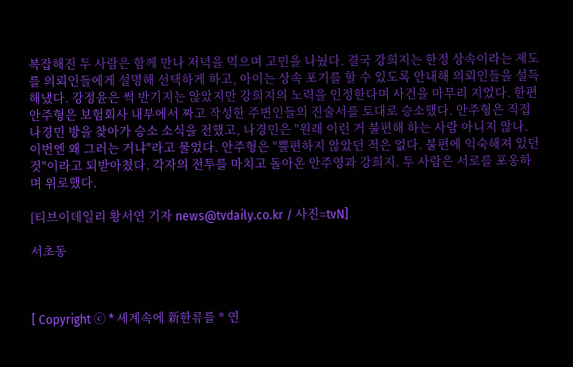복잡해진 두 사람은 함께 만나 저녁을 먹으며 고민을 나눴다. 결국 강희지는 한정 상속이라는 제도를 의뢰인들에게 설명해 선택하게 하고, 아이는 상속 포기를 할 수 있도록 안내해 의뢰인들을 설득해냈다. 강정윤은 썩 반기지는 않았지만 강희지의 노력을 인정한다며 사건을 마무리 지었다. 한편 안주형은 보험회사 내부에서 짜고 작성한 주변인들의 진술서를 토대로 승소했다. 안주형은 직접 나경민 방을 찾아가 승소 소식을 전했고, 나경민은 "원래 이런 거 불편해 하는 사람 아니지 않나. 이번엔 왜 그러는 거냐"라고 물었다. 안주형은 "뿔편하지 않았던 적은 없다. 불편에 익숙해져 있던 것"이라고 되받아쳤다. 각자의 전투를 마치고 돌아온 안주영과 강희지. 두 사람은 서로를 포옹하며 위로했다.

[티브이데일리 황서연 기자 news@tvdaily.co.kr / 사진=tvN]

서초동



[ Copyright ⓒ * 세계속에 新한류를 * 연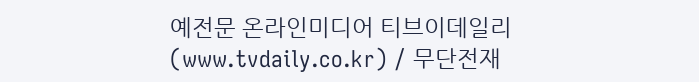예전문 온라인미디어 티브이데일리 (www.tvdaily.co.kr) / 무단전재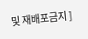및 재배포금지 ]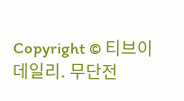Copyright © 티브이데일리. 무단전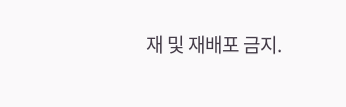재 및 재배포 금지.